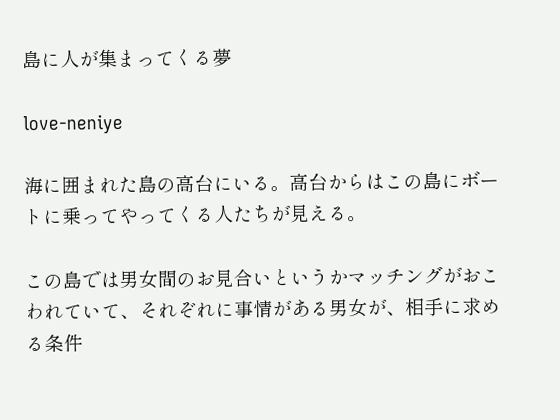島に人が集まってくる夢

love-neniye

海に囲まれた島の高台にいる。高台からはこの島にボートに乗ってやってくる人たちが見える。

この島では男女間のお見合いというかマッチングがおこわれていて、それぞれに事情がある男女が、相手に求める条件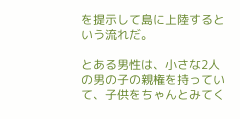を提示して島に上陸するという流れだ。

とある男性は、小さな2人の男の子の親権を持っていて、子供をちゃんとみてく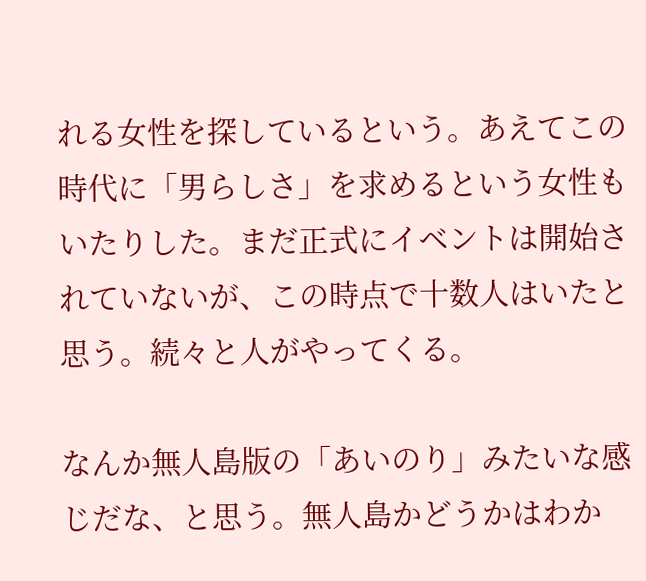れる女性を探しているという。あえてこの時代に「男らしさ」を求めるという女性もいたりした。まだ正式にイベントは開始されていないが、この時点で十数人はいたと思う。続々と人がやってくる。

なんか無人島版の「あいのり」みたいな感じだな、と思う。無人島かどうかはわか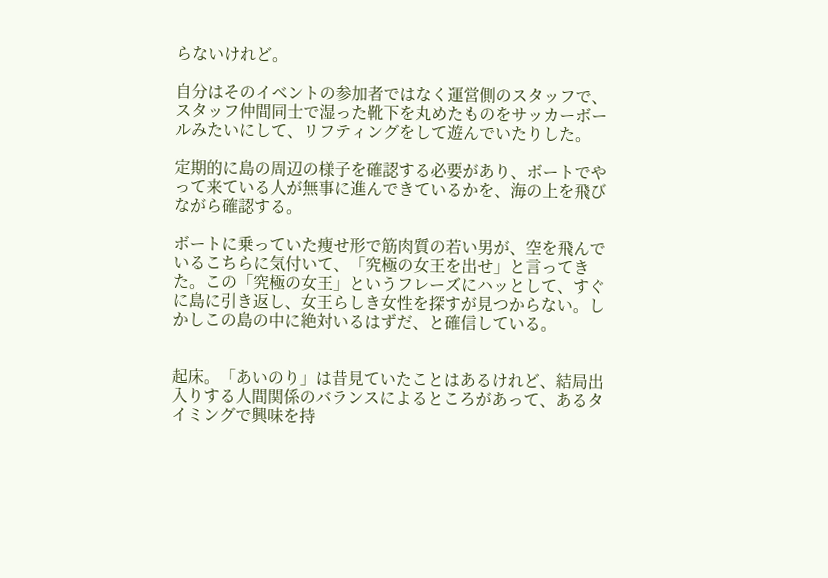らないけれど。

自分はそのイベントの参加者ではなく運営側のスタッフで、スタッフ仲間同士で湿った靴下を丸めたものをサッカーボールみたいにして、リフティングをして遊んでいたりした。

定期的に島の周辺の様子を確認する必要があり、ボートでやって来ている人が無事に進んできているかを、海の上を飛びながら確認する。

ボートに乗っていた痩せ形で筋肉質の若い男が、空を飛んでいるこちらに気付いて、「究極の女王を出せ」と言ってきた。この「究極の女王」というフレーズにハッとして、すぐに島に引き返し、女王らしき女性を探すが見つからない。しかしこの島の中に絶対いるはずだ、と確信している。


起床。「あいのり」は昔見ていたことはあるけれど、結局出入りする人間関係のバランスによるところがあって、あるタイミングで興味を持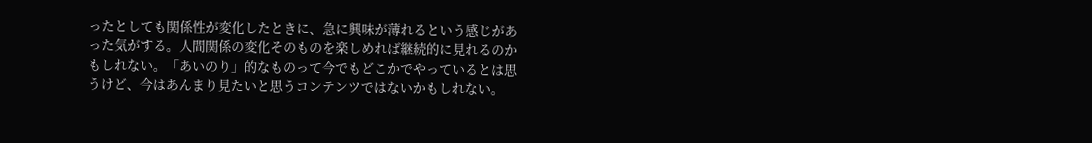ったとしても関係性が変化したときに、急に興味が薄れるという感じがあった気がする。人間関係の変化そのものを楽しめれば継続的に見れるのかもしれない。「あいのり」的なものって今でもどこかでやっているとは思うけど、今はあんまり見たいと思うコンテンツではないかもしれない。